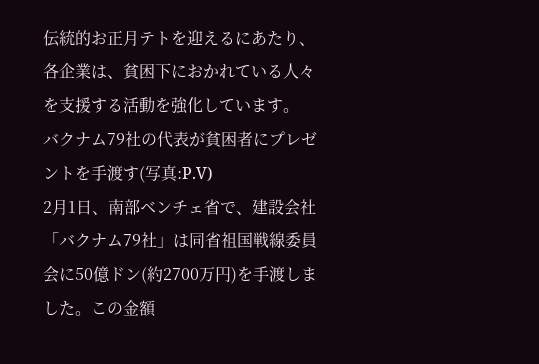伝統的お正月テトを迎えるにあたり、各企業は、貧困下におかれている人々を支援する活動を強化しています。
バクナム79社の代表が貧困者にプレゼントを手渡す(写真:P.V)
2月1日、南部ベンチェ省で、建設会社「バクナム79社」は同省祖国戦線委員会に50億ドン(約2700万円)を手渡しました。この金額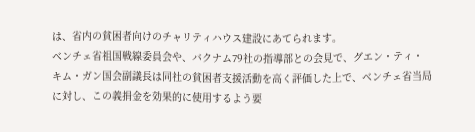は、省内の貧困者向けのチャリティハウス建設にあてられます。
ベンチェ省祖国戦線委員会や、バクナム79社の指導部との会見で、グエン・ティ・キム・ガン国会副議長は同社の貧困者支援活動を高く評価した上で、ベンチェ省当局に対し、この義捐金を効果的に使用するよう要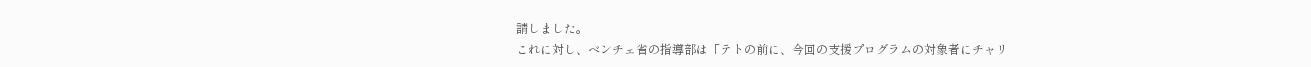請しました。
これに対し、ベンチェ省の指導部は「テトの前に、今回の支援プログラムの対象者にチャリ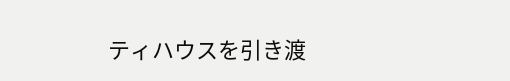ティハウスを引き渡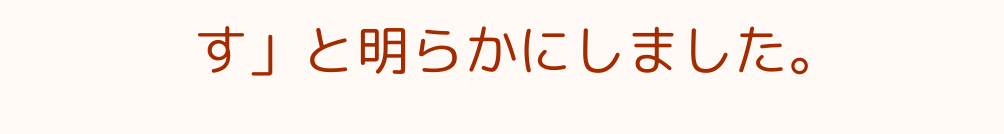す」と明らかにしました。